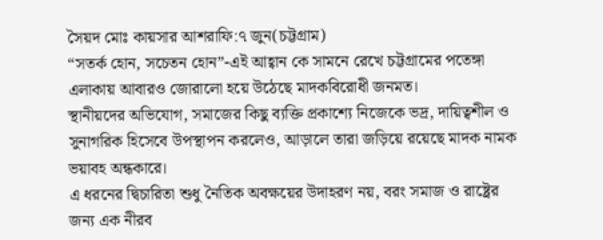সৈয়দ মোঃ কায়সার আশরাফি:৭ জুন(চট্টগ্রাম)
“সতর্ক হোন, সচেতন হোন”-এই আহ্বান কে সামনে রেখে চট্টগ্রামের পতেঙ্গা এলাকায় আবারও জোরালো হয়ে উঠেছে মাদকবিরোধী জনমত।
স্থানীয়দের অভিযোগ, সমাজের কিছু ব্যক্তি প্রকাশ্যে নিজেকে ভদ্র, দায়িত্বশীল ও সুনাগরিক হিসেবে উপস্থাপন করলেও, আড়ালে তারা জড়িয়ে রয়েছে মাদক নামক ভয়াবহ অন্ধকারে।
এ ধরনের দ্বিচারিতা শুধু নৈতিক অবক্ষয়ের উদাহরণ নয়, বরং সমাজ ও রাষ্ট্রের জন্য এক নীরব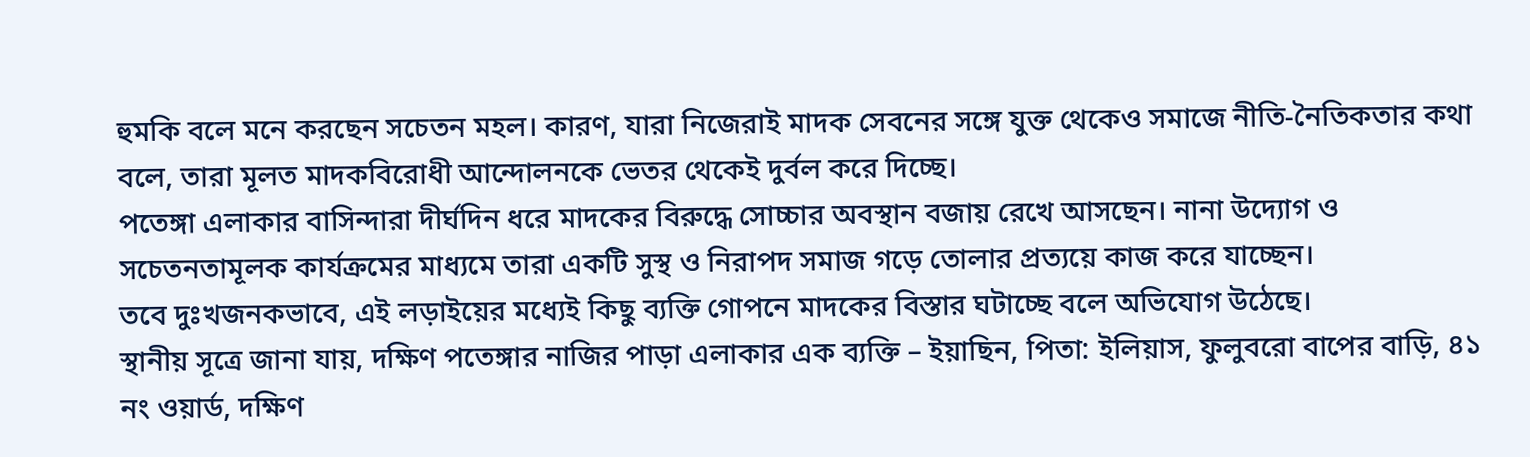হুমকি বলে মনে করছেন সচেতন মহল। কারণ, যারা নিজেরাই মাদক সেবনের সঙ্গে যুক্ত থেকেও সমাজে নীতি-নৈতিকতার কথা বলে, তারা মূলত মাদকবিরোধী আন্দোলনকে ভেতর থেকেই দুর্বল করে দিচ্ছে।
পতেঙ্গা এলাকার বাসিন্দারা দীর্ঘদিন ধরে মাদকের বিরুদ্ধে সোচ্চার অবস্থান বজায় রেখে আসছেন। নানা উদ্যোগ ও সচেতনতামূলক কার্যক্রমের মাধ্যমে তারা একটি সুস্থ ও নিরাপদ সমাজ গড়ে তোলার প্রত্যয়ে কাজ করে যাচ্ছেন।
তবে দুঃখজনকভাবে, এই লড়াইয়ের মধ্যেই কিছু ব্যক্তি গোপনে মাদকের বিস্তার ঘটাচ্ছে বলে অভিযোগ উঠেছে।
স্থানীয় সূত্রে জানা যায়, দক্ষিণ পতেঙ্গার নাজির পাড়া এলাকার এক ব্যক্তি – ইয়াছিন, পিতা: ইলিয়াস, ফুলুবরো বাপের বাড়ি, ৪১ নং ওয়ার্ড, দক্ষিণ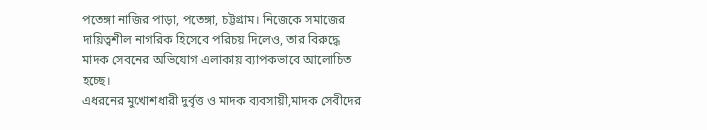পতেঙ্গা নাজির পাড়া, পতেঙ্গা, চট্টগ্রাম। নিজেকে সমাজের দায়িত্বশীল নাগরিক হিসেবে পরিচয় দিলেও, তার বিরুদ্ধে মাদক সেবনের অভিযোগ এলাকায় ব্যাপকভাবে আলোচিত হচ্ছে।
এধরনের মুখোশধারী দুর্বৃত্ত ও মাদক ব্যবসায়ী,মাদক সেবীদের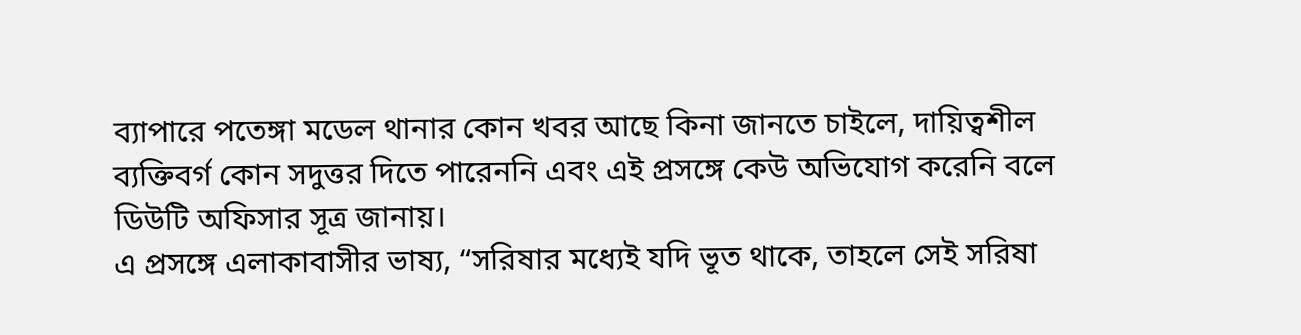ব্যাপারে পতেঙ্গা মডেল থানার কোন খবর আছে কিনা জানতে চাইলে, দায়িত্বশীল ব্যক্তিবর্গ কোন সদুত্তর দিতে পারেননি এবং এই প্রসঙ্গে কেউ অভিযোগ করেনি বলে ডিউটি অফিসার সূত্র জানায়।
এ প্রসঙ্গে এলাকাবাসীর ভাষ্য, “সরিষার মধ্যেই যদি ভূত থাকে, তাহলে সেই সরিষা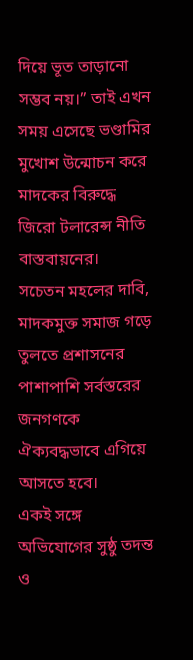দিয়ে ভূত তাড়ানো সম্ভব নয়।” তাই এখন সময় এসেছে ভণ্ডামির মুখোশ উন্মোচন করে মাদকের বিরুদ্ধে জিরো টলারেন্স নীতি বাস্তবায়নের।
সচেতন মহলের দাবি, মাদকমুক্ত সমাজ গড়ে তুলতে প্রশাসনের পাশাপাশি সর্বস্তরের জনগণকে ঐক্যবদ্ধভাবে এগিয়ে আসতে হবে।
একই সঙ্গে অভিযোগের সুষ্ঠু তদন্ত ও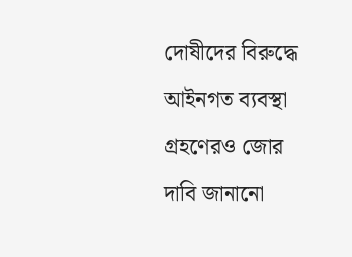দোষীদের বিরুদ্ধে আইনগত ব্যবস্থা গ্রহণেরও জোর দাবি জানানো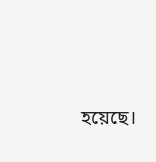হয়েছে।